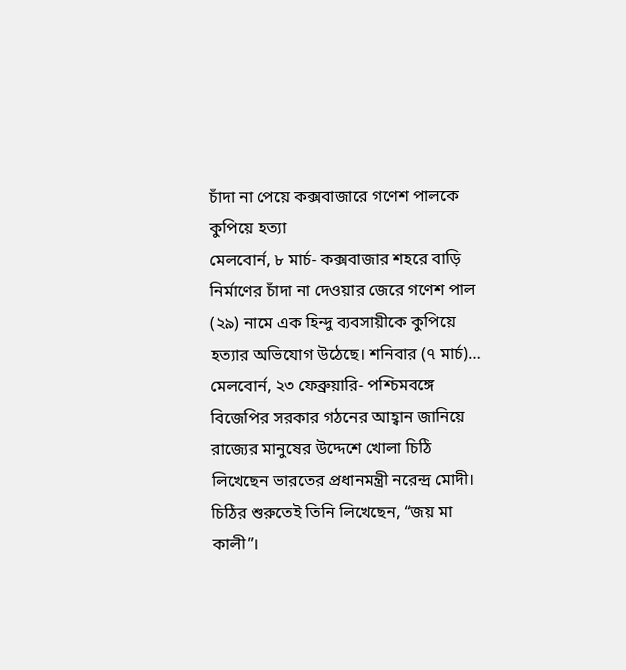চাঁদা না পেয়ে কক্সবাজারে গণেশ পালকে কুপিয়ে হত্যা
মেলবোর্ন, ৮ মার্চ- কক্সবাজার শহরে বাড়ি নির্মাণের চাঁদা না দেওয়ার জেরে গণেশ পাল (২৯) নামে এক হিন্দু ব্যবসায়ীকে কুপিয়ে হত্যার অভিযোগ উঠেছে। শনিবার (৭ মার্চ)…
মেলবোর্ন, ২৩ ফেব্রুয়ারি- পশ্চিমবঙ্গে বিজেপির সরকার গঠনের আহ্বান জানিয়ে রাজ্যের মানুষের উদ্দেশে খোলা চিঠি লিখেছেন ভারতের প্রধানমন্ত্রী নরেন্দ্র মোদী। চিঠির শুরুতেই তিনি লিখেছেন, “জয় মা কালী”।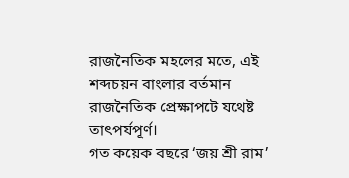রাজনৈতিক মহলের মতে, এই শব্দচয়ন বাংলার বর্তমান রাজনৈতিক প্রেক্ষাপটে যথেষ্ট তাৎপর্যপূর্ণ।
গত কয়েক বছরে ‘জয় শ্রী রাম’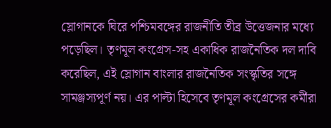স্লোগানকে ঘিরে পশ্চিমবঙ্গের রাজনীতি তীব্র উত্তেজনার মধ্যে পড়েছিল। তৃণমূল কংগ্রেস-সহ একাধিক রাজনৈতিক দল দাবি করেছিল, এই স্লোগান বাংলার রাজনৈতিক সংস্কৃতির সঙ্গে সামঞ্জস্যপূর্ণ নয়। এর পাল্টা হিসেবে তৃণমূল কংগ্রেসের কর্মীরা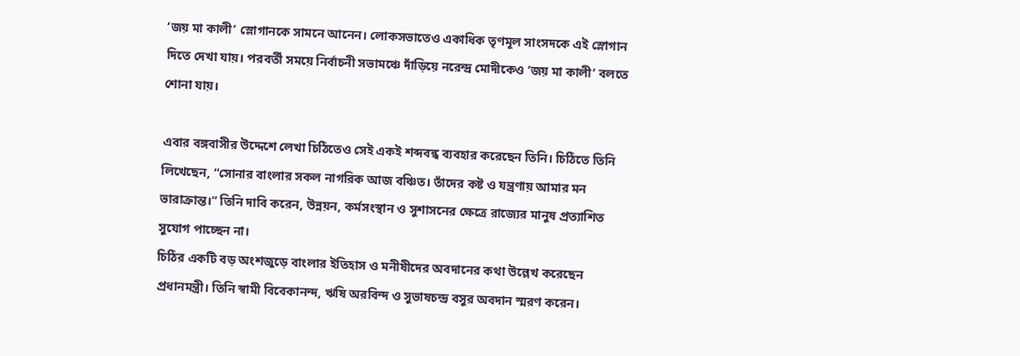‘জয় মা কালী’ স্লোগানকে সামনে আনেন। লোকসভাতেও একাধিক তৃণমূল সাংসদকে এই স্লোগান দিতে দেখা যায়। পরবর্তী সময়ে নির্বাচনী সভামঞ্চে দাঁড়িয়ে নরেন্দ্র মোদীকেও ‘জয় মা কালী’ বলতে শোনা যায়।

এবার বঙ্গবাসীর উদ্দেশে লেখা চিঠিতেও সেই একই শব্দবন্ধ ব্যবহার করেছেন তিনি। চিঠিতে তিনি লিখেছেন, “সোনার বাংলার সকল নাগরিক আজ বঞ্চিত। তাঁদের কষ্ট ও যন্ত্রণায় আমার মন ভারাক্রান্ত।” তিনি দাবি করেন, উন্নয়ন, কর্মসংস্থান ও সুশাসনের ক্ষেত্রে রাজ্যের মানুষ প্রত্যাশিত সুযোগ পাচ্ছেন না।
চিঠির একটি বড় অংশজুড়ে বাংলার ইতিহাস ও মনীষীদের অবদানের কথা উল্লেখ করেছেন প্রধানমন্ত্রী। তিনি স্বামী বিবেকানন্দ, ঋষি অরবিন্দ ও সুভাষচন্দ্র বসুর অবদান স্মরণ করেন।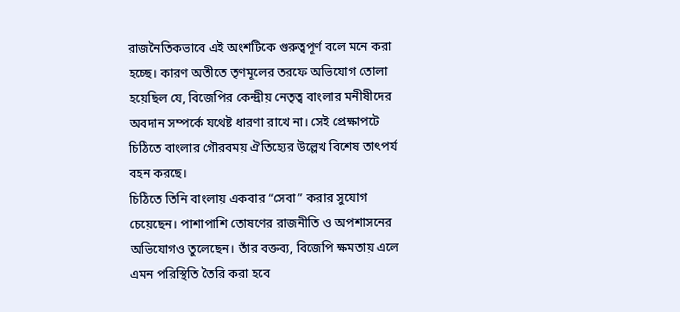রাজনৈতিকভাবে এই অংশটিকে গুরুত্বপূর্ণ বলে মনে করা হচ্ছে। কারণ অতীতে তৃণমূলের তরফে অভিযোগ তোলা হয়েছিল যে, বিজেপির কেন্দ্রীয় নেতৃত্ব বাংলার মনীষীদের অবদান সম্পর্কে যথেষ্ট ধারণা রাখে না। সেই প্রেক্ষাপটে চিঠিতে বাংলার গৌরবময় ঐতিহ্যের উল্লেখ বিশেষ তাৎপর্য বহন করছে।
চিঠিতে তিনি বাংলায় একবার “সেবা” করার সুযোগ চেয়েছেন। পাশাপাশি তোষণের রাজনীতি ও অপশাসনের অভিযোগও তুলেছেন। তাঁর বক্তব্য, বিজেপি ক্ষমতায় এলে এমন পরিস্থিতি তৈরি করা হবে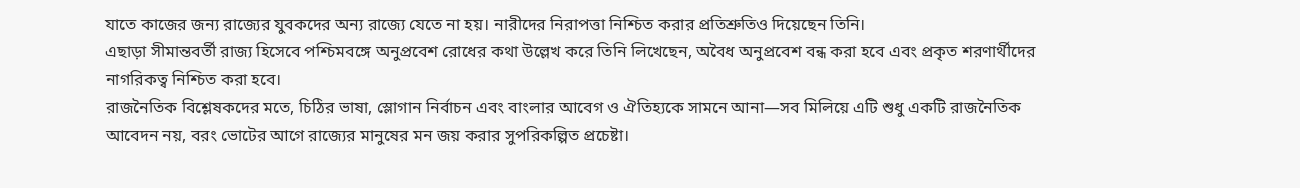যাতে কাজের জন্য রাজ্যের যুবকদের অন্য রাজ্যে যেতে না হয়। নারীদের নিরাপত্তা নিশ্চিত করার প্রতিশ্রুতিও দিয়েছেন তিনি।
এছাড়া সীমান্তবর্তী রাজ্য হিসেবে পশ্চিমবঙ্গে অনুপ্রবেশ রোধের কথা উল্লেখ করে তিনি লিখেছেন, অবৈধ অনুপ্রবেশ বন্ধ করা হবে এবং প্রকৃত শরণার্থীদের নাগরিকত্ব নিশ্চিত করা হবে।
রাজনৈতিক বিশ্লেষকদের মতে, চিঠির ভাষা, স্লোগান নির্বাচন এবং বাংলার আবেগ ও ঐতিহ্যকে সামনে আনা—সব মিলিয়ে এটি শুধু একটি রাজনৈতিক আবেদন নয়, বরং ভোটের আগে রাজ্যের মানুষের মন জয় করার সুপরিকল্পিত প্রচেষ্টা।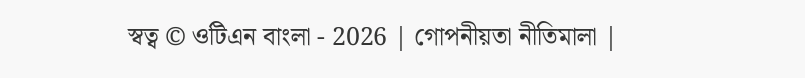স্বত্ব © ওটিএন বাংলা - 2026 | গোপনীয়তা নীতিমালা |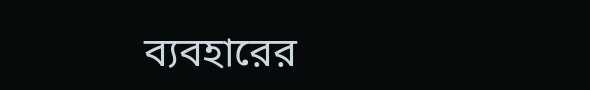ব্যবহারের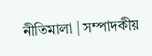নীতিমালা | সম্পাদকীয়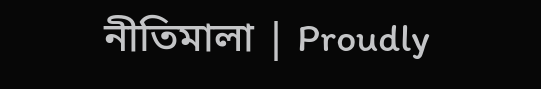নীতিমালা | Proudly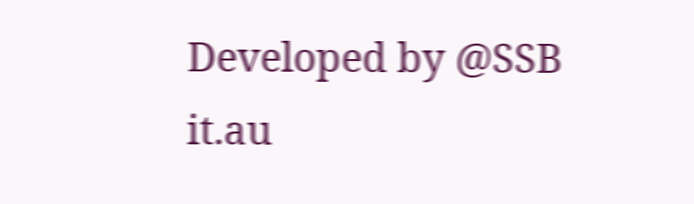Developed by @SSB it.au